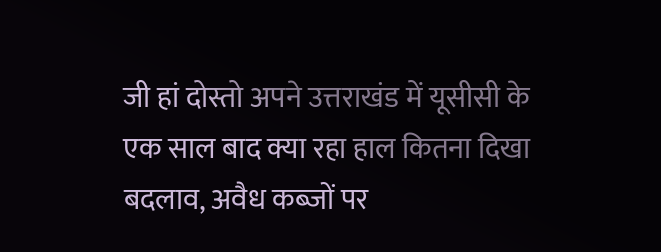जी हां दोस्तो अपने उत्तराखंड में यूसीसी के एक साल बाद क्या रहा हाल कितना दिखा बदलाव, अवैध कब्जों पर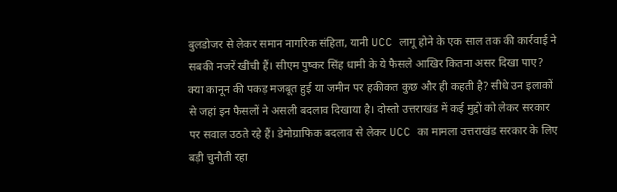बुलडोजर से लेकर समान नागरिक संहिता, यानी UCC लागू होने के एक साल तक की कार्रवाई ने सबकी नजरें खींची हैं। सीएम पुष्कर सिंह धामी के ये फैसले आखिर कितना असर दिखा पाए? क्या कानून की पकड़ मजबूत हुई या जमीन पर हकीकत कुछ और ही कहती है? सीधे उन इलाकों से जहां इन फैसलों ने असली बदलाव दिखाया है। दोस्तो उत्तराखंड में कई मुद्दों को लेकर सरकार पर सवाल उठते रहे हैं। डेमोग्राफिक बदलाव से लेकर UCC का मामला उत्तराखंड सरकार के लिए बड़ी चुनौती रहा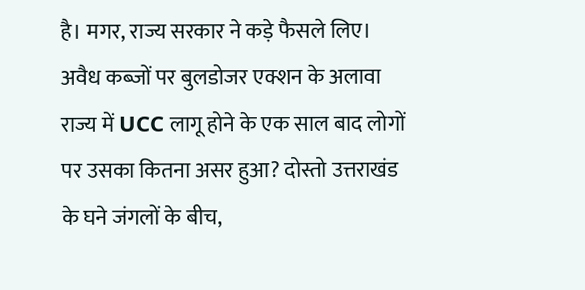है। मगर, राज्य सरकार ने कड़े फैसले लिए। अवैध कब्जों पर बुलडोजर एक्शन के अलावा राज्य में UCC लागू होने के एक साल बाद लोगों पर उसका कितना असर हुआ? दोस्तो उत्तराखंड के घने जंगलों के बीच,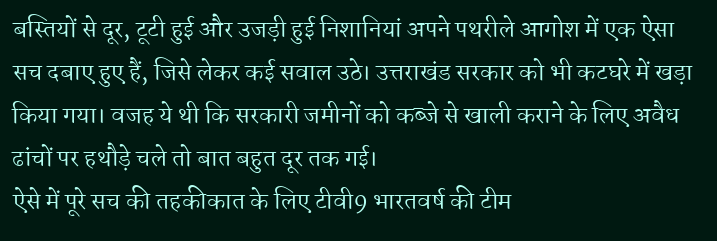बस्तियों से दूर, टूटी हुई और उजड़ी हुई निशानियां अपने पथरीले आगोश में एक ऐसा सच दबाए हुए हैं, जिसे लेकर कई सवाल उठे। उत्तराखंड सरकार को भी कटघरे में खड़ा किया गया। वजह ये थी कि सरकारी जमीनों को कब्जे से खाली कराने के लिए अवैध ढांचों पर हथौड़े चले तो बात बहुत दूर तक गई।
ऐसे में पूरे सच की तहकीकात के लिए टीवी9 भारतवर्ष की टीम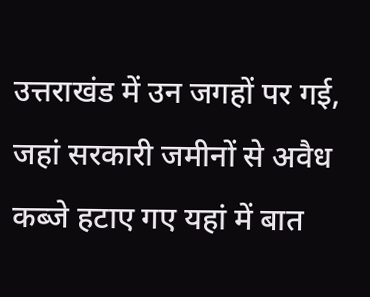उत्तराखंड में उन जगहों पर गई, जहां सरकारी जमीनों से अवैध कब्जे हटाए गए यहां में बात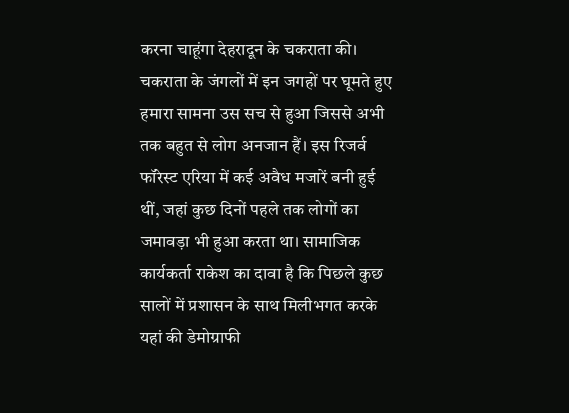करना चाहूंगा देहरादून के चकराता की। चकराता के जंगलों में इन जगहों पर घूमते हुए हमारा सामना उस सच से हुआ जिससे अभी तक बहुत से लोग अनजान हैं। इस रिजर्व फॉरेस्ट एरिया में कई अवैध मजारें बनी हुई थीं, जहां कुछ दिनों पहले तक लोगों का जमावड़ा भी हुआ करता था। सामाजिक कार्यकर्ता राकेश का दावा है कि पिछले कुछ सालों में प्रशासन के साथ मिलीभगत करके यहां की डेमोग्राफी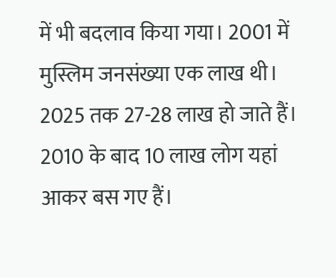में भी बदलाव किया गया। 2001 में मुस्लिम जनसंख्या एक लाख थी। 2025 तक 27-28 लाख हो जाते हैं। 2010 के बाद 10 लाख लोग यहां आकर बस गए हैं।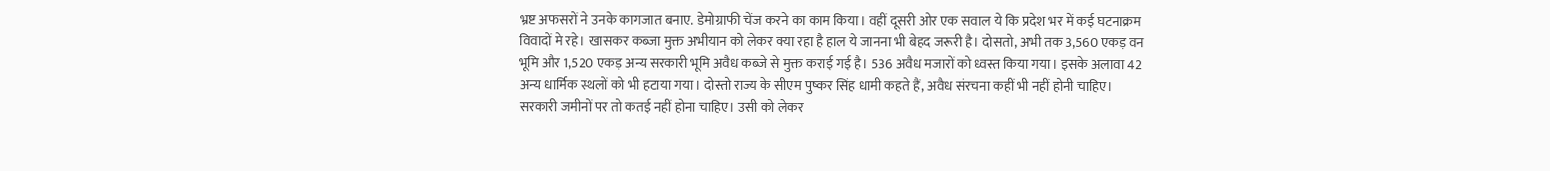भ्रष्ट अफसरों ने उनके कागजात बनाए. डेमोग्राफी चेंज करने का काम किया। वहीं दूसरी ओर एक सवाल ये कि प्रदेश भर में कई घटनाक्रम विवादों मे रहे। खासकर कब्जा मुक्त अभीयान को लेकर क्या रहा है हाल ये जानना भी बेहद जरूरी है। दोसतो, अभी तक 3,560 एकड़ वन भूमि और 1,520 एकड़ अन्य सरकारी भूमि अवैध कब्जे से मुक्त कराई गई है। 536 अवैध मजारों को ध्वस्त किया गया। इसके अलावा 42 अन्य धार्मिक स्थलों को भी हटाया गया। दोस्तो राज्य के सीएम पुष्कर सिंह धामी कहते हैं, अवैध संरचना कहीं भी नहीं होनी चाहिए। सरकारी जमीनों पर तो कतई नहीं होना चाहिए। उसी को लेकर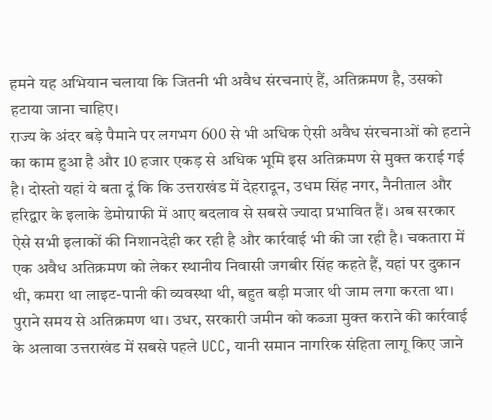हमने यह अभियान चलाया कि जितनी भी अवैध संरचनाएं हैं, अतिक्रमण है, उसको हटाया जाना चाहिए।
राज्य के अंदर बड़े पैमाने पर लगभग 600 से भी अधिक ऐसी अवैध संरचनाओं को हटाने का काम हुआ है और 10 हजार एकड़ से अधिक भूमि इस अतिक्रमण से मुक्त कराई गई है। दोस्तो यहां ये बता दूं कि कि उत्तराखंड में देहरादून, उधम सिंह नगर, नैनीताल और हरिद्वार के इलाके डेमोग्राफी में आए बदलाव से सबसे ज्यादा प्रभावित हैं। अब सरकार ऐसे सभी इलाकों की निशानदेही कर रही है और कार्रवाई भी की जा रही है। चकतारा में एक अवैध अतिक्रमण को लेकर स्थानीय निवासी जगबीर सिंह कहते हैं, यहां पर दुकान थी, कमरा था लाइट-पानी की व्यवस्था थी, बहुत बड़ी मजार थी जाम लगा करता था। पुराने समय से अतिक्रमण था। उधर, सरकारी जमीन को कब्जा मुक्त कराने की कार्रवाई के अलावा उत्तराखंड में सबसे पहले UCC, यानी समान नागरिक संहिता लागू किए जाने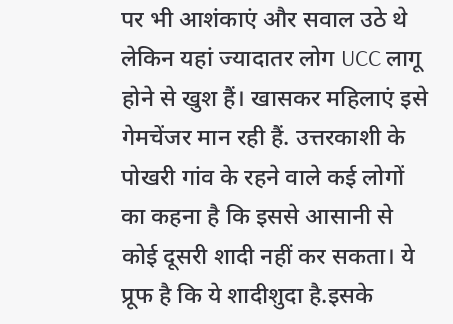पर भी आशंकाएं और सवाल उठे थे लेकिन यहां ज्यादातर लोग UCC लागू होने से खुश हैं। खासकर महिलाएं इसे गेमचेंजर मान रही हैं. उत्तरकाशी के पोखरी गांव के रहने वाले कई लोगों का कहना है कि इससे आसानी से कोई दूसरी शादी नहीं कर सकता। ये प्रूफ है कि ये शादीशुदा है.इसके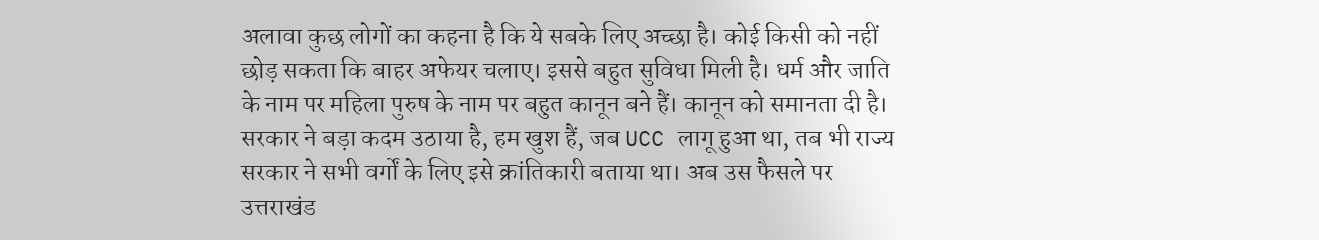अलावा कुछ लोगों का कहना है कि ये सबके लिए अच्छा है। कोई किसी को नहीं छोड़ सकता कि बाहर अफेयर चलाए। इससे बहुत सुविधा मिली है। धर्म और जाति के नाम पर महिला पुरुष के नाम पर बहुत कानून बने हैं। कानून को समानता दी है।
सरकार ने बड़ा कदम उठाया है, हम खुश हैं, जब UCC लागू हुआ था, तब भी राज्य सरकार ने सभी वर्गों के लिए इसे क्रांतिकारी बताया था। अब उस फैसले पर उत्तराखंड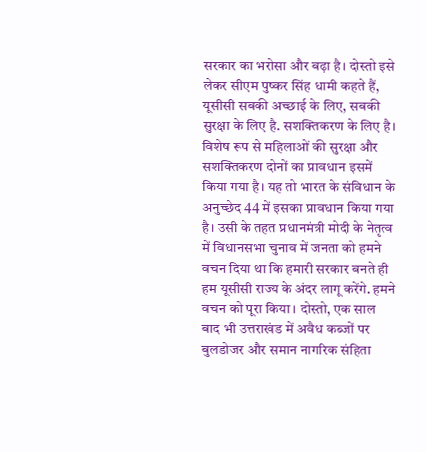सरकार का भरोसा और बढ़ा है। दोस्तो इसे लेकर सीएम पुष्कर सिंह धामी कहते हैं, यूसीसी सबकी अच्छाई के लिए, सबकी सुरक्षा के लिए है. सशक्तिकरण के लिए है। विशेष रूप से महिलाओं की सुरक्षा और सशक्तिकरण दोनों का प्रावधान इसमें किया गया है। यह तो भारत के संविधान के अनुच्छेद 44 में इसका प्रावधान किया गया है। उसी के तहत प्रधानमंत्री मोदी के नेतृत्व में विधानसभा चुनाव में जनता को हमने वचन दिया था कि हमारी सरकार बनते ही हम यूसीसी राज्य के अंदर लागू करेंगे. हमने वचन को पूरा किया। दोस्तो, एक साल बाद भी उत्तराखंड में अवैध कब्जों पर बुलडोजर और समान नागरिक संहिता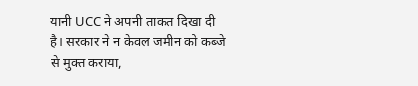यानी UCC ने अपनी ताकत दिखा दी है। सरकार ने न केवल जमीन को कब्जे से मुक्त कराया,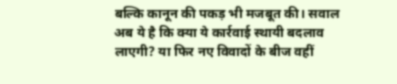बल्कि कानून की पकड़ भी मजबूत की। सवाल अब ये है कि क्या ये कार्रवाई स्थायी बदलाव लाएगी? या फिर नए विवादों के बीज वहीं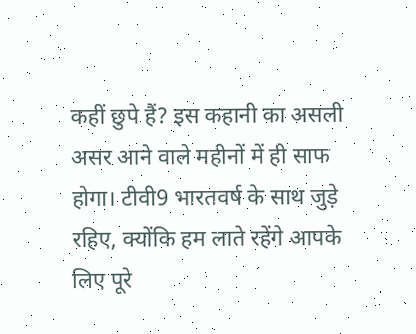कहीं छुपे हैं? इस कहानी का असली असर आने वाले महीनों में ही साफ होगा। टीवी9 भारतवर्ष के साथ जुड़े रहिए, क्योंकि हम लाते रहेंगे आपके लिए पूरे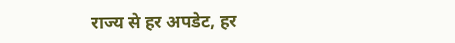राज्य से हर अपडेट, हर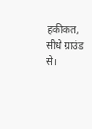हकीकत, सीधे ग्राउंड से।